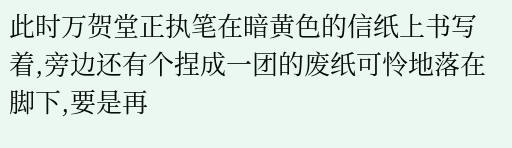此时万贺堂正执笔在暗黄色的信纸上书写着,旁边还有个捏成一团的废纸可怜地落在脚下,要是再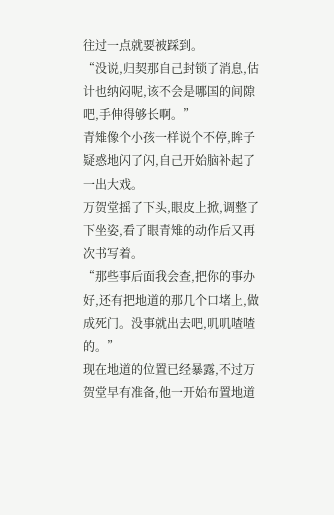往过一点就要被踩到。
“没说,归契那自己封锁了消息,估计也纳闷呢,该不会是哪国的间隙吧,手伸得够长啊。”
青雉像个小孩一样说个不停,眸子疑惑地闪了闪,自己开始脑补起了一出大戏。
万贺堂摇了下头,眼皮上掀,调整了下坐姿,看了眼青雉的动作后又再次书写着。
“那些事后面我会查,把你的事办好,还有把地道的那几个口堵上,做成死门。没事就出去吧,叽叽喳喳的。”
现在地道的位置已经暴露,不过万贺堂早有准备,他一开始布置地道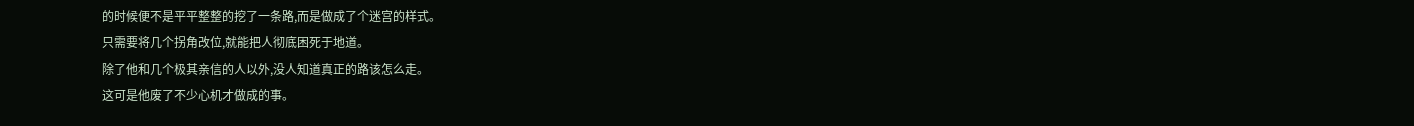的时候便不是平平整整的挖了一条路,而是做成了个迷宫的样式。
只需要将几个拐角改位,就能把人彻底困死于地道。
除了他和几个极其亲信的人以外,没人知道真正的路该怎么走。
这可是他废了不少心机才做成的事。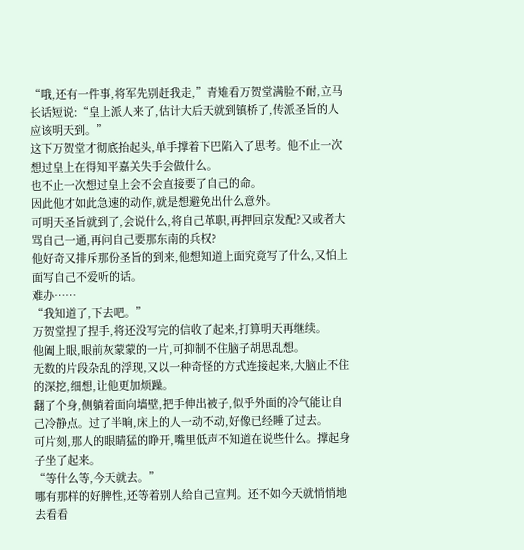“哦,还有一件事,将军先别赶我走,”青雉看万贺堂满脸不耐,立马长话短说:“皇上派人来了,估计大后天就到镇桥了,传派圣旨的人应该明天到。”
这下万贺堂才彻底抬起头,单手撑着下巴陷入了思考。他不止一次想过皇上在得知平嘉关失手会做什么。
也不止一次想过皇上会不会直接要了自己的命。
因此他才如此急速的动作,就是想避免出什么意外。
可明天圣旨就到了,会说什么,将自己革职,再押回京发配?又或者大骂自己一通,再问自己要那东南的兵权?
他好奇又排斥那份圣旨的到来,他想知道上面究竟写了什么,又怕上面写自己不爱听的话。
难办……
“我知道了,下去吧。”
万贺堂捏了捏手,将还没写完的信收了起来,打算明天再继续。
他阖上眼,眼前灰蒙蒙的一片,可抑制不住脑子胡思乱想。
无数的片段杂乱的浮现,又以一种奇怪的方式连接起来,大脑止不住的深挖,细想,让他更加烦躁。
翻了个身,侧躺着面向墙壁,把手伸出被子,似乎外面的冷气能让自己冷静点。过了半晌,床上的人一动不动,好像已经睡了过去。
可片刻,那人的眼睛猛的睁开,嘴里低声不知道在说些什么。撑起身子坐了起来。
“等什么等,今天就去。”
哪有那样的好脾性,还等着别人给自己宣判。还不如今天就悄悄地去看看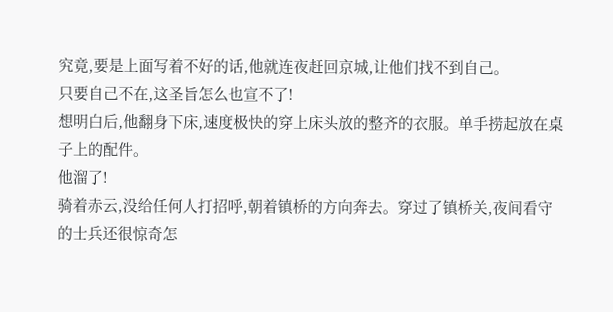究竟,要是上面写着不好的话,他就连夜赶回京城,让他们找不到自己。
只要自己不在,这圣旨怎么也宣不了!
想明白后,他翻身下床,速度极快的穿上床头放的整齐的衣服。单手捞起放在桌子上的配件。
他溜了!
骑着赤云,没给任何人打招呼,朝着镇桥的方向奔去。穿过了镇桥关,夜间看守的士兵还很惊奇怎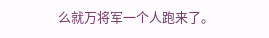么就万将军一个人跑来了。